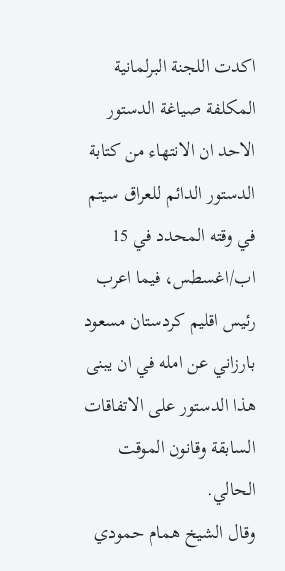اكدت اللجنة البرلمانية المكلفة صياغة الدستور الاحد ان الانتهاء من كتابة الدستور الدائم للعراق سيتم في وقته المحدد في 15 اب/اغسطس، فيما اعرب رئيس اقليم كردستان مسعود بارزاني عن امله في ان يبنى هذا الدستور على الاتفاقات السابقة وقانون الموقت الحالي.
وقال الشيخ همام حمودي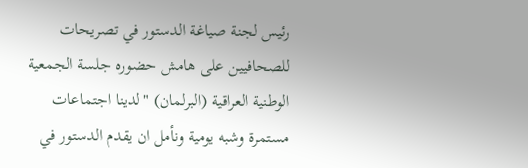رئيس لجنة صياغة الدستور في تصريحات للصحافيين على هامش حضوره جلسة الجمعية الوطنية العراقية (البرلمان) "لدينا اجتماعات مستمرة وشبه يومية ونأمل ان يقدم الدستور في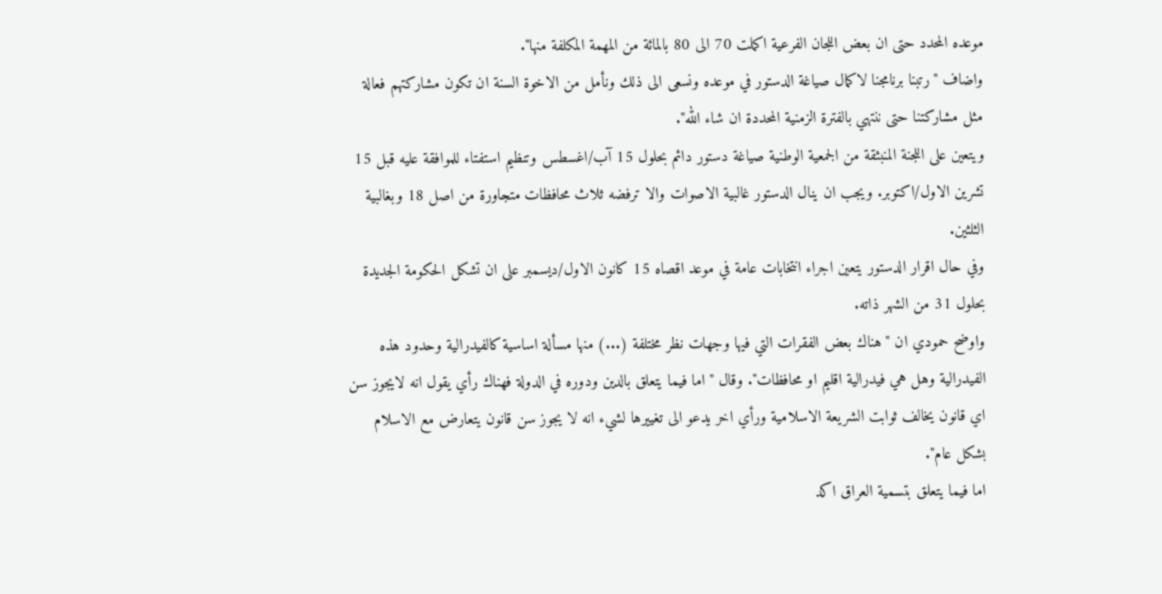موعده المحدد حتى ان بعض اللجان الفرعية اكملت 70 الى 80 بالمائة من المهمة المكلفة منها".
واضاف "رتبنا برنامجنا لاكمال صياغة الدستور في موعده ونسعى الى ذلك ونأمل من الاخوة السنة ان تكون مشاركتهم فعالة مثل مشاركتنا حتى ننتهي بالفترة الزمنية المحددة ان شاء الله".
ويتعين على اللجنة المنبثقة من الجمعية الوطنية صياغة دستور دائم بحلول 15 آب/اغسطس وتنظيم استفتاء للموافقة عليه قبل 15 تشرين الاول/اكتوبر. ويجب ان ينال الدستور غالبية الاصوات والا ترفضه ثلاث محافظات متجاورة من اصل 18 وبغالبية الثلثين.
وفي حال اقرار الدستور يتعين اجراء انتخابات عامة في موعد اقصاه 15 كانون الاول/ديسمبر على ان تشكل الحكومة الجديدة بحلول 31 من الشهر ذاته.
واوضح حمودي ان "هناك بعض الفقرات التي فيها وجهات نظر مختلفة (...) منها مسألة اساسية كالفيدرالية وحدود هذه الفيدرالية وهل هي فيدرالية اقليم او محافظات". وقال "اما فيما يتعلق بالدين ودوره في الدولة فهناك رأي يقول انه لايجوز سن اي قانون يخالف ثوابت الشريعة الاسلامية ورأي اخر يدعو الى تغييرها لشيء انه لا يجوز سن قانون يتعارض مع الاسلام بشكل عام".
اما فيما يتعلق بتسمية العراق اكد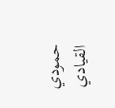حمودي القيادي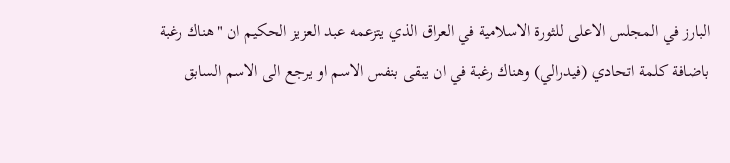البارز في المجلس الاعلى للثورة الاسلامية في العراق الذي يتزعمه عبد العزيز الحكيم ان "هناك رغبة باضافة كلمة اتحادي (فيدرالي) وهناك رغبة في ان يبقى بنفس الاسم او يرجع الى الاسم السابق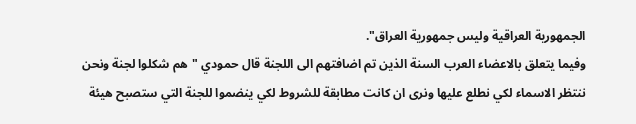الجمهورية العراقية وليس جمهورية العراق".
وفيما يتعلق بالاعضاء العرب السنة الذين تم اضافتهم الى اللجنة قال حمودي "هم شكلوا لجنة ونحن ننتظر الاسماء لكي نطلع عليها ونرى ان كانت مطابقة للشروط لكي ينضموا للجنة التي ستصبح هيئة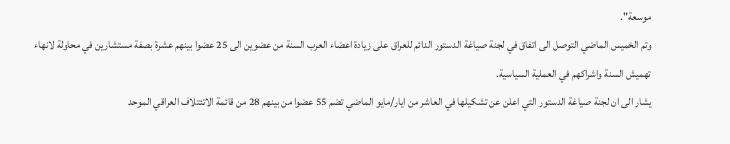موسعة".
وتم الخميس الماضي التوصل الى اتفاق في لجنة صياغة الدستور الدائم للعراق على زيادة اعضاء العرب السنة من عضوين الى 25 عضوا بينهم عشرة بصفة مستشارين في محاولة لانهاء تهميش السنة واشراكهم في العملية السياسية.
يشار الى ان لجنة صياغة الدستور التي اعلن عن تشكيلها في العاشر من ايار/مايو الماضي تضم 55 عضوا من بينهم 28 من قائمة الاتئتلاف العراقي الموحد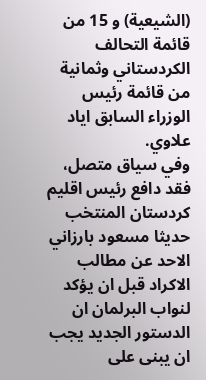(الشيعية) و 15 من قائمة التحالف الكردستاني وثمانية من قائمة رئيس الوزراء السابق اياد علاوي.
وفي سياق متصل، فقد دافع رئيس اقليم كردستان المنتخب حديثا مسعود بارزاني الاحد عن مطالب الاكراد قبل ان يؤكد لنواب البرلمان ان الدستور الجديد يجب ان يبنى على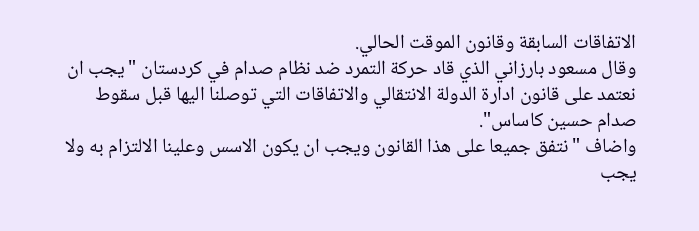الاتفاقات السابقة وقانون الموقت الحالي.
وقال مسعود بارزاني الذي قاد حركة التمرد ضد نظام صدام في كردستان "يجب ان نعتمد على قانون ادارة الدولة الانتقالي والاتفاقات التي توصلنا اليها قبل سقوط صدام حسين كاساس".
واضاف "نتفق جميعا على هذا القانون ويجب ان يكون الاسس وعلينا الالتزام به ولا يجب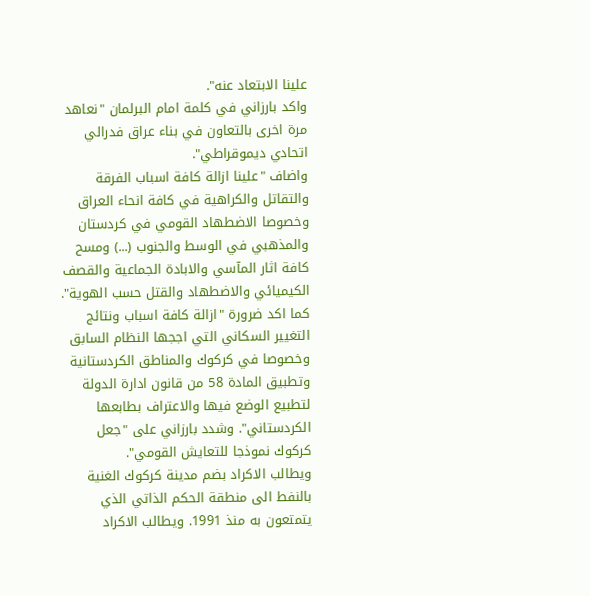علينا الابتعاد عنه".
واكد بارزاني في كلمة امام البرلمان "نعاهد مرة اخرى بالتعاون في بناء عراق فدرالي اتحادي ديموقراطي".
واضاف "علينا ازالة كافة اسباب الفرقة والتقاتل والكراهية في كافة انحاء العراق وخصوصا الاضطهاد القومي في كردستان والمذهبي في الوسط والجنوب (...) ومسح كافة اثار المآسي والابادة الجماعية والقصف الكيميائي والاضطهاد والقتل حسب الهوية".
كما اكد ضرورة "ازالة كافة اسباب ونتائج التغيير السكاني التي اججها النظام السابق وخصوصا في كركوك والمناطق الكردستانية وتطبيق المادة 58 من قانون ادارة الدولة لتطبيع الوضع فيها والاعتراف بطابعها الكردستاني". وشدد بارزاني على "جعل كركوك نموذجا للتعايش القومي".
ويطالب الاكراد بضم مدينة كركوك الغنية بالنفط الى منطقة الحكم الذاتي الذي يتمتعون به منذ 1991. ويطالب الاكراد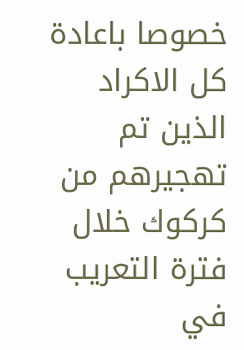خصوصا باعادة كل الاكراد الذين تم تهجيرهم من كركوك خلال فترة التعريب في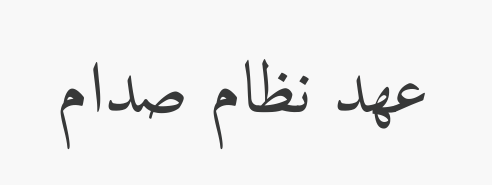عهد نظام صدام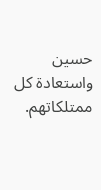حسين واستعادة كل ممتلكاتهم.